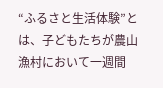“ふるさと生活体験”とは、子どもたちが農山漁村において一週間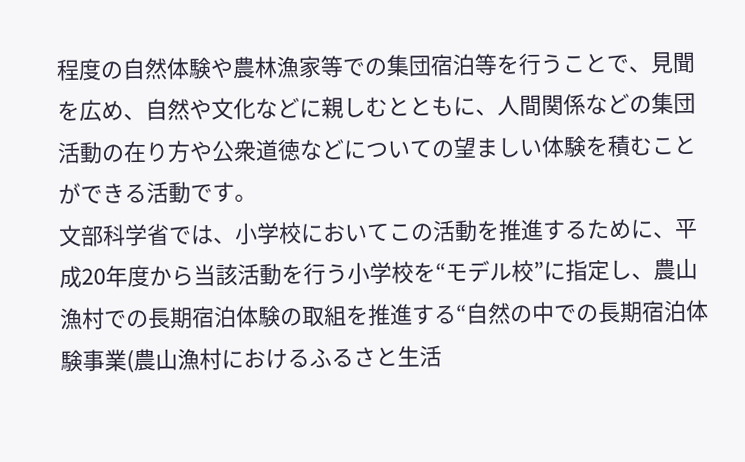程度の自然体験や農林漁家等での集団宿泊等を行うことで、見聞を広め、自然や文化などに親しむとともに、人間関係などの集団活動の在り方や公衆道徳などについての望ましい体験を積むことができる活動です。
文部科学省では、小学校においてこの活動を推進するために、平成20年度から当該活動を行う小学校を“モデル校”に指定し、農山漁村での長期宿泊体験の取組を推進する“自然の中での長期宿泊体験事業(農山漁村におけるふるさと生活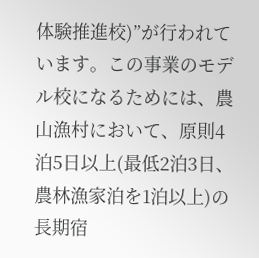体験推進校)”が行われています。この事業のモデル校になるためには、農山漁村において、原則4泊5日以上(最低2泊3日、農林漁家泊を1泊以上)の長期宿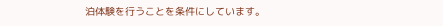泊体験を行うことを条件にしています。